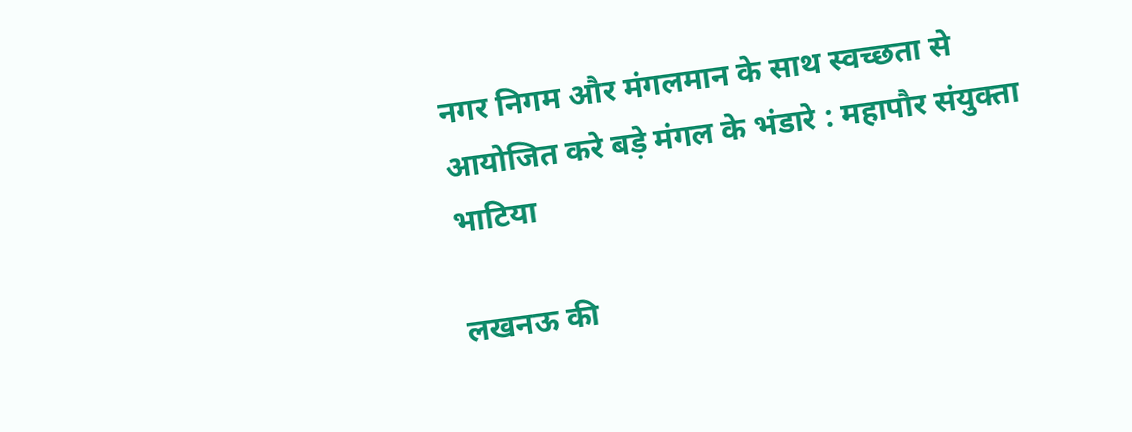नगर निगम और मंगलमान के साथ स्वच्छता से आयोजित करे बड़े मंगल के भंडारे : महापौर संयुक्ता भाटिया

लखनऊ की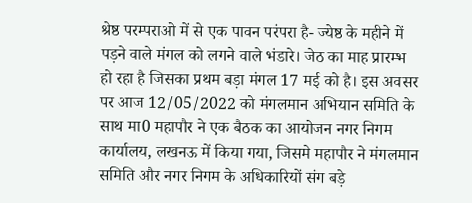श्रेष्ठ परम्पराओ में से एक पावन परंपरा है- ज्येष्ठ के महीने में पड़ने वाले मंगल को लगने वाले भंडारे। जेठ का माह प्रारम्भ हो रहा है जिसका प्रथम बड़ा मंगल 17 मई को है। इस अवसर पर आज 12/05/2022 को मंगलमान अभियान समिति के साथ मा0 महापौर ने एक बैठक का आयोजन नगर निगम कार्यालय, लखनऊ में किया गया, जिसमे महापौर ने मंगलमान समिति और नगर निगम के अधिकारियों संग बड़े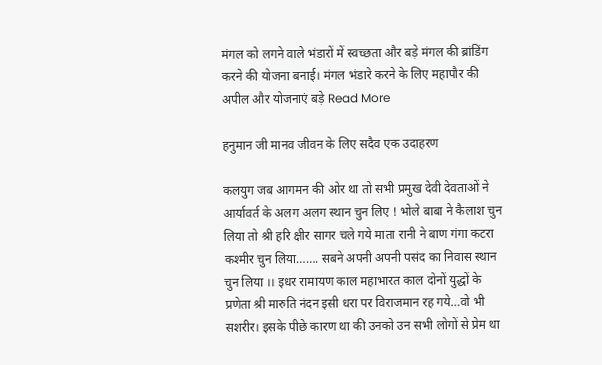मंगल को लगने वाले भंडारों में स्वच्छता और बड़े मंगल की ब्रांडिंग करने की योजना बनाई। मंगल भंडारे करने के लिए महापौर की अपील और योजनाएं बड़े Read More

हनुमान जी मानव जीवन के लिए सदैव एक उदाहरण

कलयुग जब आगमन की ओर था तो सभी प्रमुख देवी देवताओं ने आर्यावर्त के अलग अलग स्थान चुन लिए ! भोले बाबा ने कैलाश चुन लिया तो श्री हरि क्षीर सागर चले गये माता रानी ने बाण गंगा कटरा कश्मीर चुन लिया……. सबने अपनी अपनी पसंद का निवास स्थान चुन लिया ।। इधर रामायण काल महाभारत काल दोनों युद्धों के प्रणेता श्री मारुति नंदन इसी धरा पर विराजमान रह गये…वो भी सशरीर। इसके पीछे कारण था की उनको उन सभी लोगों से प्रेम था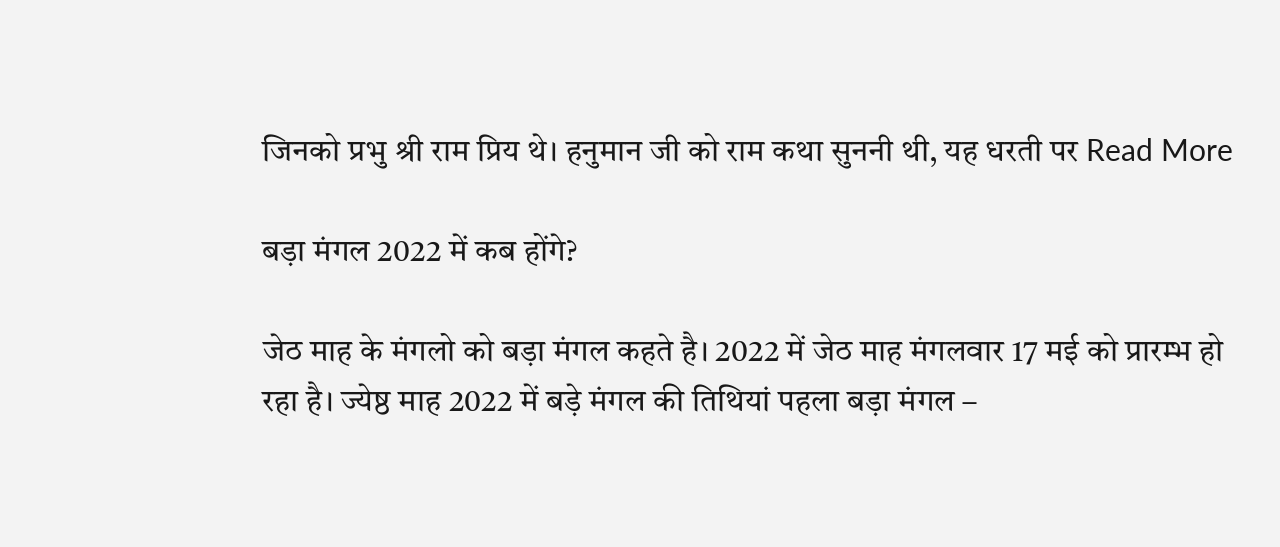जिनको प्रभु श्री राम प्रिय थे। हनुमान जी को राम कथा सुननी थी, यह धरती पर Read More

बड़ा मंगल 2022 में कब होंगे?

जेठ माह के मंगलो को बड़ा मंगल कहते है। 2022 में जेठ माह मंगलवार 17 मई को प्रारम्भ हो रहा है। ज्येष्ठ माह 2022 में बड़े मंगल की तिथियां पहला बड़ा मंगल –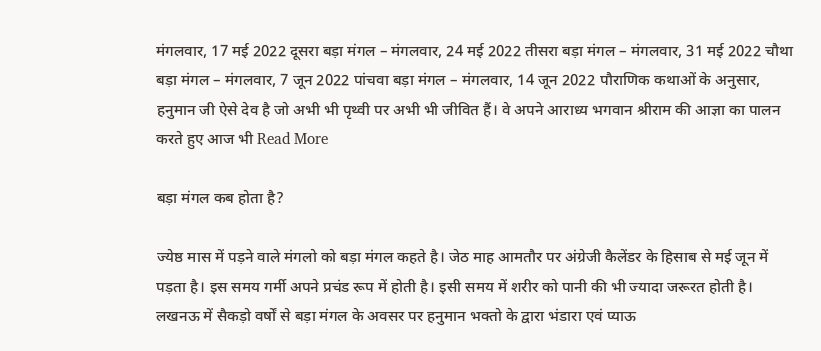मंगलवार, 17 मई 2022 दूसरा बड़ा मंगल – मंगलवार, 24 मई 2022 तीसरा बड़ा मंगल – मंगलवार, 31 मई 2022 चौथा बड़ा मंगल – मंगलवार, 7 जून 2022 पांचवा बड़ा मंगल – मंगलवार, 14 जून 2022 पौराणिक कथाओं के अनुसार, हनुमान जी ऐसे देव है जो अभी भी पृथ्वी पर अभी भी जीवित हैं। वे अपने आराध्य भगवान श्रीराम की आज्ञा का पालन करते हुए आज भी Read More

बड़ा मंगल कब होता है?

ज्येष्ठ मास में पड़ने वाले मंगलो को बड़ा मंगल कहते है। जेठ माह आमतौर पर अंग्रेजी कैलेंडर के हिसाब से मई जून में पड़ता है। इस समय गर्मी अपने प्रचंड रूप में होती है। इसी समय में शरीर को पानी की भी ज्यादा जरूरत होती है। लखनऊ में सैकड़ो वर्षों से बड़ा मंगल के अवसर पर हनुमान भक्तो के द्वारा भंडारा एवं प्याऊ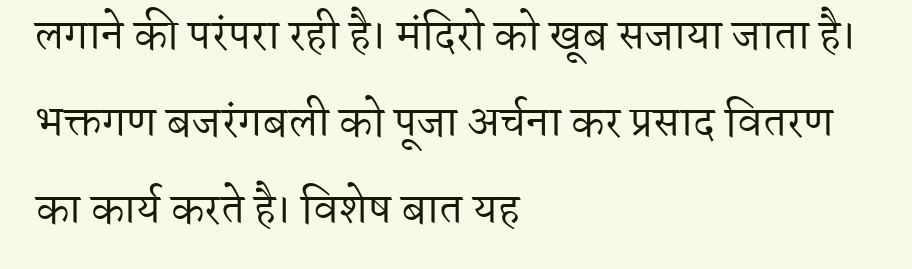लगाने की परंपरा रही है। मंदिरो को खूब सजाया जाता है। भक्तगण बजरंगबली को पूजा अर्चना कर प्रसाद वितरण का कार्य करते है। विशेष बात यह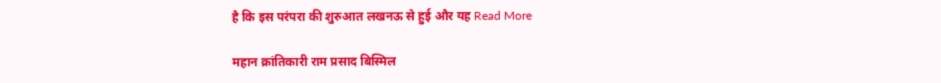है कि इस परंपरा की शुरुआत लखनऊ से हुई और यह Read More

महान क्रांतिकारी राम प्रसाद बिस्मिल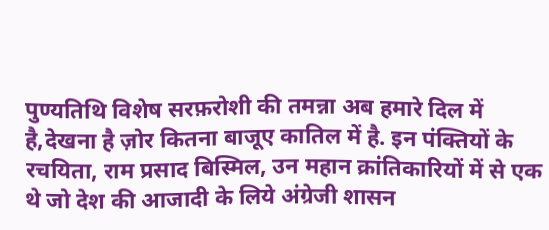पुण्यतिथि विशेष सरफ़रोशी की तमन्ना अब हमारे दिल में है,देखना है ज़ोर कितना बाजूए कातिल में है. इन पंक्तियों के रचयिता, राम प्रसाद बिस्मिल, उन महान क्रांतिकारियों में से एक थे जो देश की आजादी के लिये अंग्रेजी शासन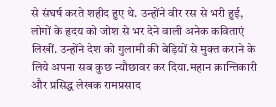से संघर्ष करते शहीद हुए थे. उन्होंने वीर रस से भरी हुई, लोगों के हृदय को जोश से भर देने वाली अनेक कविताएं लिखीं. उन्होंने देश को गुलामी की बेड़ियों से मुक्त कराने के लिये अपना सब कुछ न्यौछावर कर दिया.महान क्रान्तिकारी और प्रसिद्ध लेखक रामप्रसाद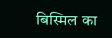बिस्मिल का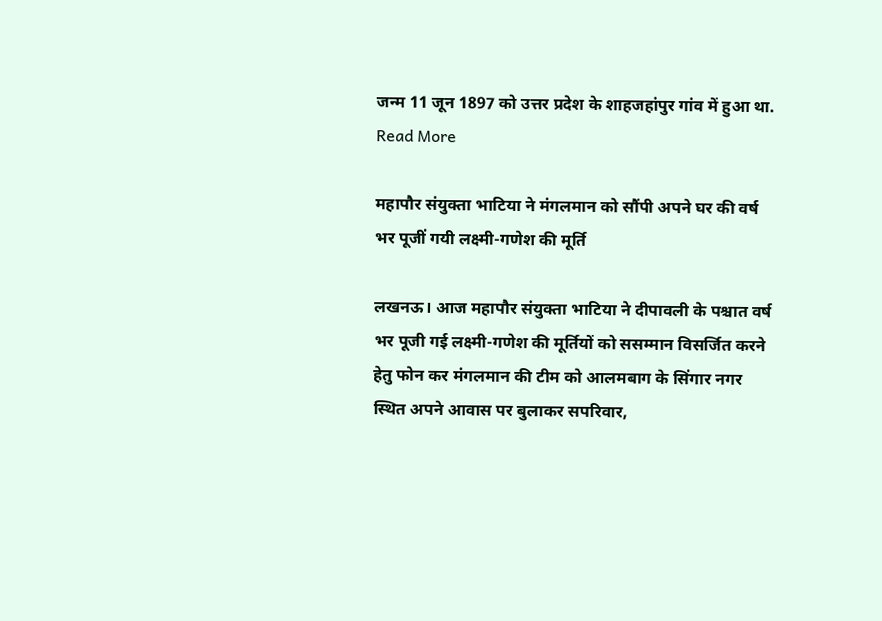जन्म 11 जून 1897 को उत्तर प्रदेश के शाहजहांपुर गांव में हुआ था. Read More

महापौर संयुक्ता भाटिया ने मंगलमान को सौंपी अपने घर की वर्ष भर पूजीं गयी लक्ष्मी-गणेश की मूर्ति

लखनऊ। आज महापौर संयुक्ता भाटिया ने दीपावली के पश्चात वर्ष भर पूजी गई लक्ष्मी-गणेश की मूर्तियों को ससम्मान विसर्जित करने हेतु फोन कर मंगलमान की टीम को आलमबाग के सिंगार नगर स्थित अपने आवास पर बुलाकर सपरिवार,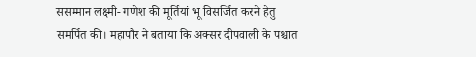ससम्मान लक्ष्मी- गणेश की मूर्तियां भू विसर्जित करने हेतु समर्पित की। महापौर ने बताया कि अक्सर दीपवाली के पश्चात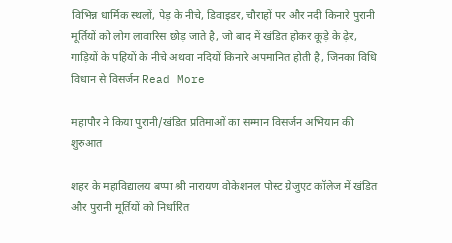विभिन्न धार्मिक स्थलों, पेड़ के नीचे, डिवाइडर, चौराहों पर और नदी किनारे पुरानी मूर्तियों को लोग लावारिस छोड़ जाते है, जो बाद में खंडित होकर कूड़े के ढ़ेर, गाड़ियों के पहियों के नीचे अथवा नदियों किनारे अपमानित होती है, जिनका विधि विधान से विसर्जन Read More

महापौर ने किया पुरानी/खंडित प्रतिमाओं का सम्मान विसर्जन अभियान की शुरुआत

शहर के महाविद्यालय बप्पा श्री नारायण वोकेशनल पोस्ट ग्रेजुएट कॉलेज में खंडित और पुरानी मूर्तियों को निर्धारित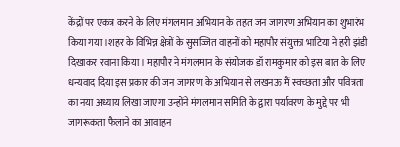केंद्रों पर एकत्र करने के लिए मंगलमान अभियान के तहत जन जागरण अभियान का शुभारंभ किया गया।शहर के विभिन्न क्षेत्रों के सुसज्जित वाहनों को महापौर संयुक्ता भाटिया ने हरी झंडी दिखाकर रवाना किया। महापौर ने मंगलमान के संयोजक डॉ रामकुमार को इस बात के लिए धन्यवाद दिया इस प्रकार की जन जागरण के अभियान से लखनऊ मैं स्वच्छता और पवित्रता का नया अध्याय लिखा जाएगा उन्होंने मंगलमान समिति के द्वारा पर्यावरण के मुद्दे पर भी जागरूकता फैलाने का आवाहन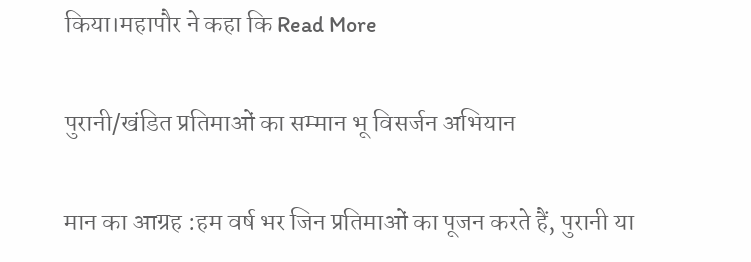किया।महापौर ने कहा कि Read More

पुरानी/खंडित प्रतिमाओं का सम्मान भू विसर्जन अभियान

मान का आग्रह :हम वर्ष भर जिन प्रतिमाओं का पूजन करते हैं, पुरानी या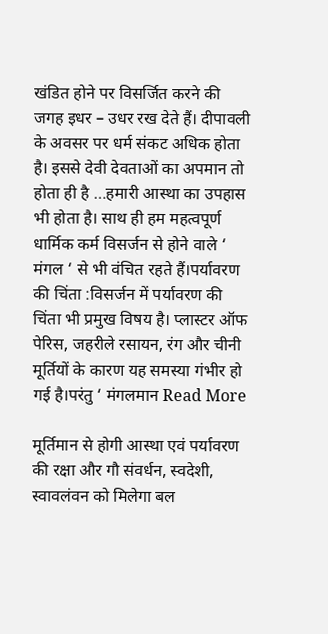खंडित होने पर विसर्जित करने की जगह इधर – उधर रख देते हैं। दीपावली के अवसर पर धर्म संकट अधिक होता है। इससे देवी देवताओं का अपमान तो होता ही है …हमारी आस्था का उपहास भी होता है। साथ ही हम महत्वपूर्ण धार्मिक कर्म विसर्जन से होने वाले ‘ मंगल ‘ से भी वंचित रहते हैं।पर्यावरण की चिंता :विसर्जन में पर्यावरण की चिंता भी प्रमुख विषय है। प्लास्टर ऑफ पेरिस, जहरीले रसायन, रंग और चीनी मूर्तियों के कारण यह समस्या गंभीर हो गई है।परंतु ‘ मंगलमान Read More

मूर्तिमान से होगी आस्था एवं पर्यावरण की रक्षा और गौ संवर्धन, स्वदेशी, स्वावलंवन को मिलेगा बल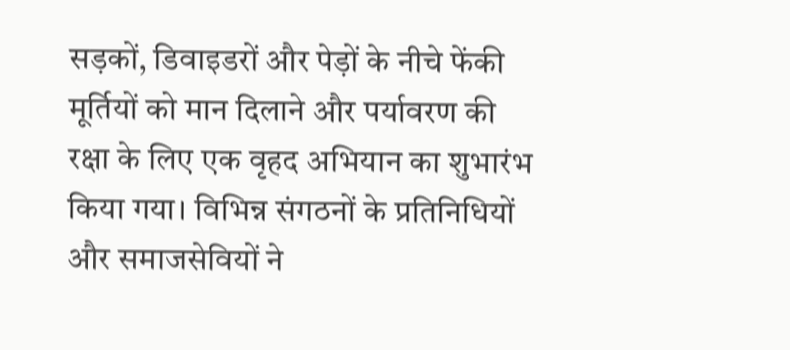सड़कों, डिवाइडरों और पेड़ों के नीचे फेंकी मूर्तियों को मान दिलाने और पर्यावरण की रक्षा के लिए एक वृहद अभियान का शुभारंभ किया गया। विभिन्न संगठनों के प्रतिनिधियों और समाजसेवियों ने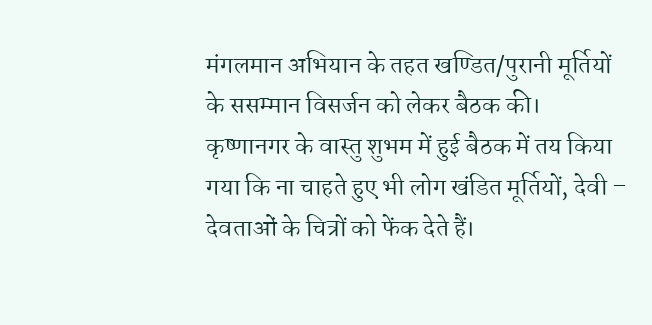मंगलमान अभियान के तहत खण्डित/पुरानी मूर्तियों के ससम्मान विसर्जन को लेकर बैठक की। कृष्णानगर के वास्तु शुभम में हुई बैठक में तय किया गया कि ना चाहते हुए भी लोग खंडित मूर्तियों, देवी – देवताओं के चित्रों को फेंक देते हैं।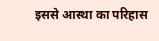इससे आस्था का परिहास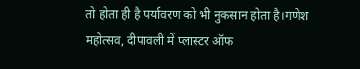तो होता ही है पर्यावरण को भी नुकसान होता है।गणेश महोत्सव, दीपावली में प्लास्टर ऑफ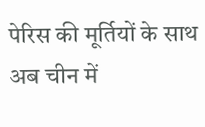पेरिस की मूर्तियों के साथ अब चीन में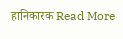हानिकारक Read More